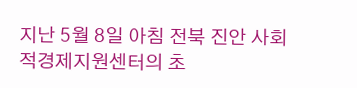지난 5월 8일 아침 전북 진안 사회적경제지원센터의 초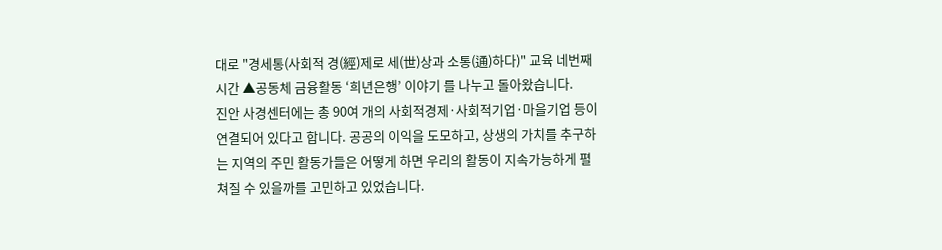대로 "경세통(사회적 경(經)제로 세(世)상과 소통(通)하다)" 교육 네번째 시간 ▲공동체 금융활동 ‘희년은행’ 이야기 를 나누고 돌아왔습니다.
진안 사경센터에는 총 90여 개의 사회적경제·사회적기업·마을기업 등이 연결되어 있다고 합니다. 공공의 이익을 도모하고, 상생의 가치를 추구하는 지역의 주민 활동가들은 어떻게 하면 우리의 활동이 지속가능하게 펼쳐질 수 있을까를 고민하고 있었습니다.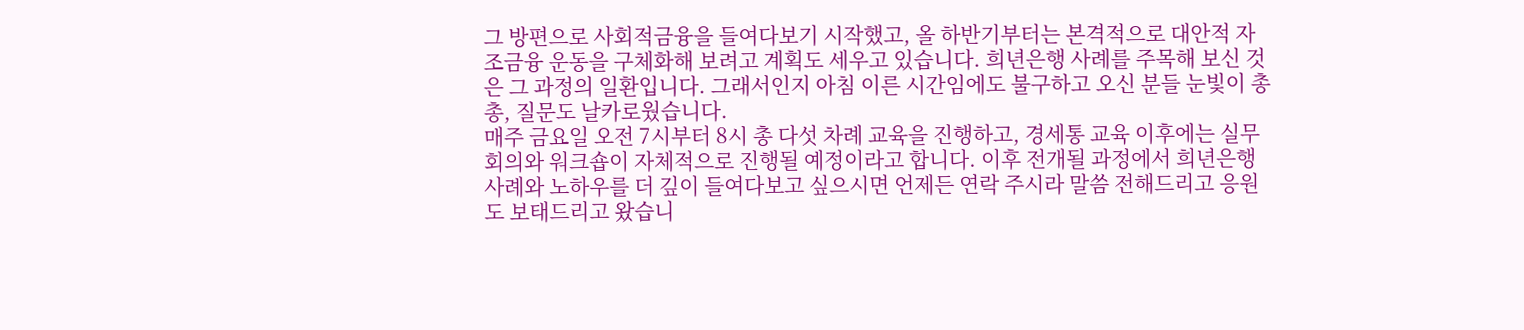그 방편으로 사회적금융을 들여다보기 시작했고, 올 하반기부터는 본격적으로 대안적 자조금융 운동을 구체화해 보려고 계획도 세우고 있습니다. 희년은행 사례를 주목해 보신 것은 그 과정의 일환입니다. 그래서인지 아침 이른 시간임에도 불구하고 오신 분들 눈빛이 총총, 질문도 날카로웠습니다.
매주 금요일 오전 7시부터 8시 총 다섯 차례 교육을 진행하고, 경세통 교육 이후에는 실무 회의와 워크숍이 자체적으로 진행될 예정이라고 합니다. 이후 전개될 과정에서 희년은행 사례와 노하우를 더 깊이 들여다보고 싶으시면 언제든 연락 주시라 말씀 전해드리고 응원도 보태드리고 왔습니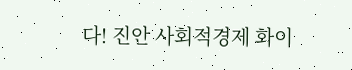다! 진안 사회적경제 화이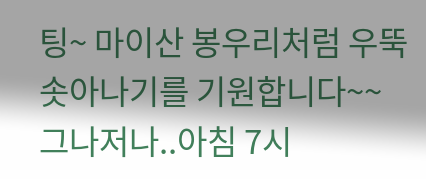팅~ 마이산 봉우리처럼 우뚝 솟아나기를 기원합니다~~
그나저나..아침 7시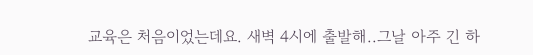교육은 처음이었는데요. 새벽 4시에 출발해..그날 아주 긴 하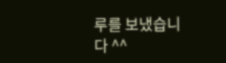루를 보냈습니다 ^^